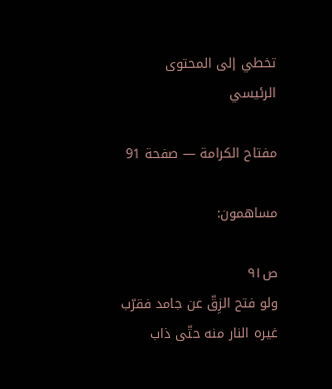تخطي إلى المحتوى الرئيسي

مفتاح الكرامة — صفحة 91

مساهمون:

ص٩١
ولو فتح الزِقّ عن جامد فقرّب غيره النار منه حتّى ذاب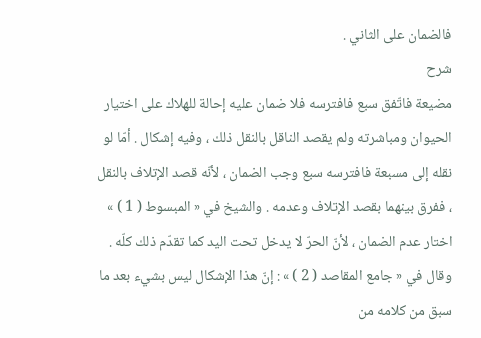فالضمان على الثاني .
شرح
مضيعة فاتّفق سبع فافترسه فلا ضمان عليه إحالة للهلاك على اختيار الحيوان ومباشرته ولم يقصد الناقل بالنقل ذلك ، وفيه إشكال . أمّا لو نقله إلى مسبعة فافترسه سبع وجب الضمان ، لأنّه قصد الإتلاف بالنقل ، ففرق بينهما بقصد الإتلاف وعدمه . والشيخ في « المبسوط ( 1 ) » اختار عدم الضمان ، لأنّ الحرّ لا يدخل تحت اليد كما تقدّم ذلك كلّه . وقال في « جامع المقاصد ( 2 ) » : إنّ هذا الإشكال ليس بشيء بعد ما سبق من كلامه من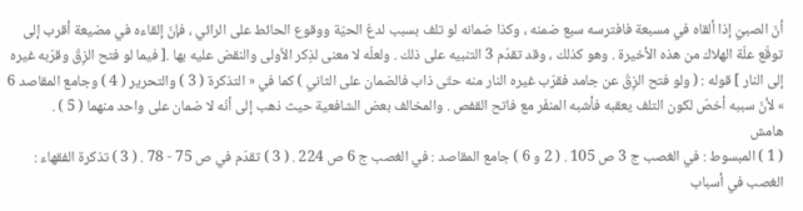أنّ الصبيّ إذا ألقاه في مسبعة فافترسه سبع ضمنه ، وكذا ضمانه لو تلف بسبب لدغ الحيّة ووقوع الحائط على الرائي ، فإنّ إلقاءه في مضيعة أقرب إلى توقّع علّة الهلاك من هذه الأخيرة . وهو كذلك ، وقد تقدّم 3 التنبيه على ذلك . ولعلّه لا معنى لذِكر الاُولى والنقض عليه بها .[ فيما لو فتح الزِقّ وقرّبه غيره إلى النار ] قوله : ( ولو فتح الزِقّ عن جامد فقرّب غيره النار منه حتّى ذاب فالضمان على الثاني ) كما في « التذكرة ( 3 ) والتحرير ( 4 ) وجامع المقاصد 6 » لأنّ سببه أخصّ لكون التلف يعقبه فأشبه المنفّر مع فاتح القفص . والمخالف بعض الشافعية حيث ذهب إلى أنّه لا ضمان على واحد منهما ( 5 ) .
هامش
( 1 ) المبسوط : في الغصب ج 3 ص 105 . ( 2 و 6 ) جامع المقاصد : في الغصب ج 6 ص 224 . ( 3 ) تقدّم في ص 75 - 78 . ( 3 ) تذكرة الفقهاء : الغصب في أسباب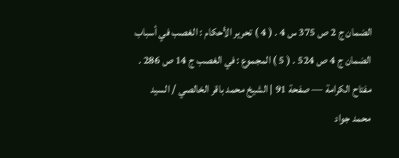الضمان ج 2 ص 375 س 4 . ( 4 ) تحرير الأحكام : الغصب في أسباب الضمان ج 4 ص 524 . ( 5 ) المجموع : في الغصب ج 14 ص 286 .
مفتاح الكرامة — صفحة 91 | الشيخ محمد باقر الخالصي / السيد محمد جواد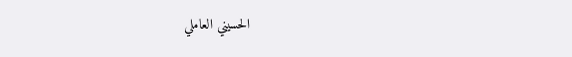الحسيني العاملي